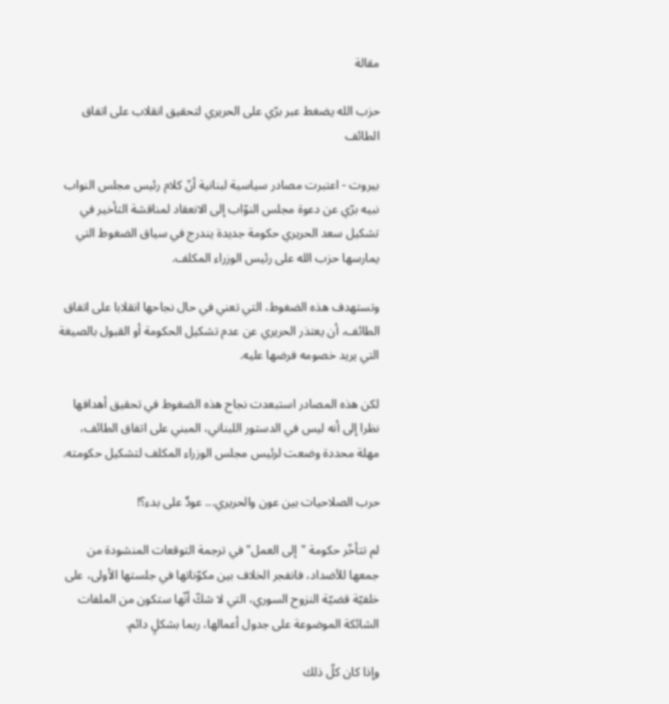مقالة

حزب الله يضغط عبر برّي على الحريري لتحقيق انقلاب على اتفاق الطائف

بيروت - اعتبرت مصادر سياسية لبنانية أنّ كلام رئيس مجلس النواب نبيه برّي عن دعوة مجلس النوّاب إلى الانعقاد لمناقشة التأخير في تشكيل سعد الحريري حكومة جديدة يندرج في سياق الضغوط التي يمارسها حزب الله على رئيس الوزراء المكلف.

وتستهدف هذه الضغوط، التي تعني في حال نجاحها انقلابا على اتفاق الطائف، أن يعتذر الحريري عن عدم تشكيل الحكومة أو القبول بالصيغة التي يريد خصومه فرضها عليه.

لكن هذه المصادر استبعدت نجاح هذه الضغوط في تحقيق أهدافها نظرا إلى أنه ليس في الدستور اللبناني، المبني على اتفاق الطائف، مهلة محددة وضعت لرئيس مجلس الوزراء المكلف لتشكيل حكومته.

حرب الصلاحيات بين عون والحريري... عودٌ على بدء؟!

لم تتأخّر حكومة "إلى العمل" في ترجمة التوقعات المنشودة من جمعها للأضداد، فانفجر الخلاف بين مكوّناتها في جلستها الأولى، على خلفيّة قضيّة النزوح السوري، التي لا شكّ أنّها ستكون من الملفات الشائكة الموضوعة على جدول أعمالها، ربما بشكلٍ دائم.

وإذا كان كلّ ذلك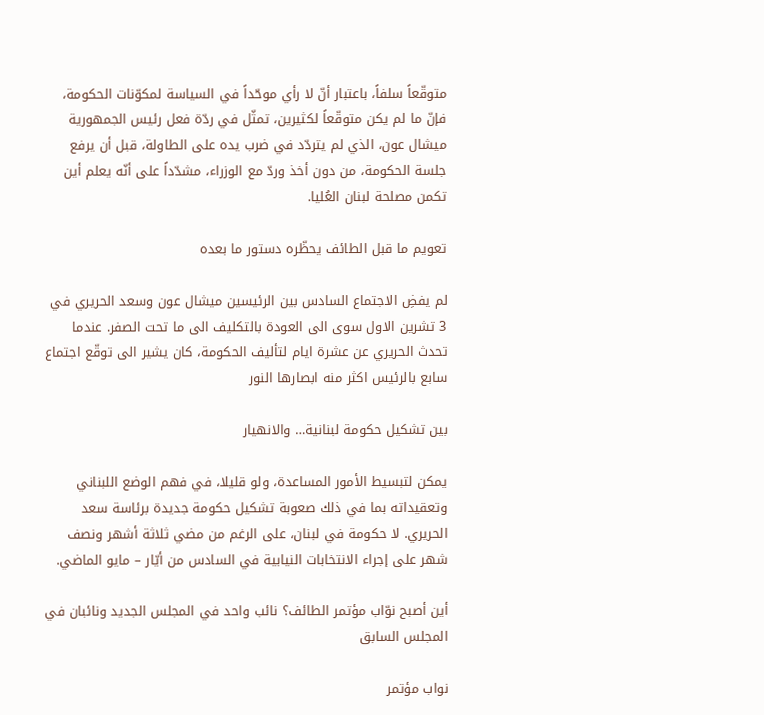متوقّعاً سلفاً، باعتبار أنّ لا رأي موحّداً في السياسة لمكوّنات الحكومة، فإنّ ما لم يكن متوقّعاً لكثيرين، تمثّل في ردّة فعل رئيس الجمهورية ميشال عون، الذي لم يتردّد في ضرب يده على الطاولة، قبل أن يرفع جلسة الحكومة، من دون أخذ وردّ مع الوزراء، مشدّداً على أنّه يعلم أين تكمن مصلحة لبنان العُليا.

تعويم ما قبل الطائف يحظّره دستور ما بعده

لم يفضِ الاجتماع السادس بين الرئيسين ميشال عون وسعد الحريري في 3 تشرين الاول سوى الى العودة بالتكليف الى ما تحت الصفر. عندما تحدث الحريري عن عشرة ايام لتأليف الحكومة، كان يشير الى توقّع اجتماع سابع بالرئيس اكثر منه ابصارها النور

بين تشكيل حكومة لبنانية… والانهيار

يمكن لتبسيط الأمور المساعدة، ولو قليلا، في فهم الوضع اللبناني وتعقيداته بما في ذلك صعوبة تشكيل حكومة جديدة برئاسة سعد الحريري. لا حكومة في لبنان، على الرغم من مضي ثلاثة أشهر ونصف شهر على إجراء الانتخابات النيابية في السادس من أيّار – مايو الماضي.

أين أصبح نوّاب مؤتمر الطائف؟ نائب واحد في المجلس الجديد ونائبان في المجلس السابق

نواب مؤتمر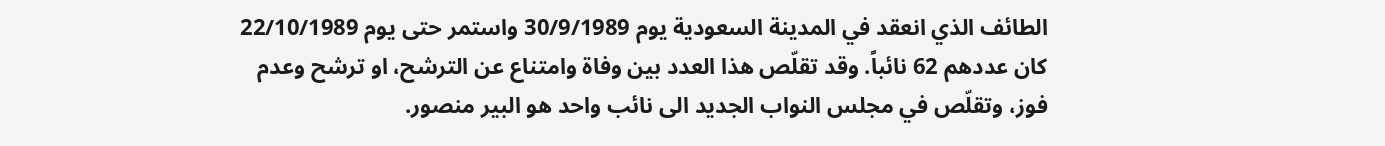الطائف الذي انعقد في المدينة السعودية يوم 30/9/1989 واستمر حتى يوم 22/10/1989 كان عددهم 62 نائباً. وقد تقلّص هذا العدد بين وفاة وامتناع عن الترشح، او ترشح وعدم فوز، وتقلّص في مجلس النواب الجديد الى نائب واحد هو البير منصور.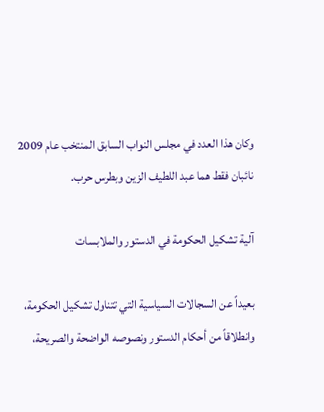وكان هذا العدد في مجلس النواب السابق المنتخب عام 2009 نائبان فقط هما عبد اللطيف الزين وبطرس حرب.

آلية تشكيل الحكومة في الدستور والملابسات

بعيداً عن السجالات السياسية التي تتناول تشكيل الحكومة، وانطلاقاً من أحكام الدستور ونصوصه الواضحة والصريحة،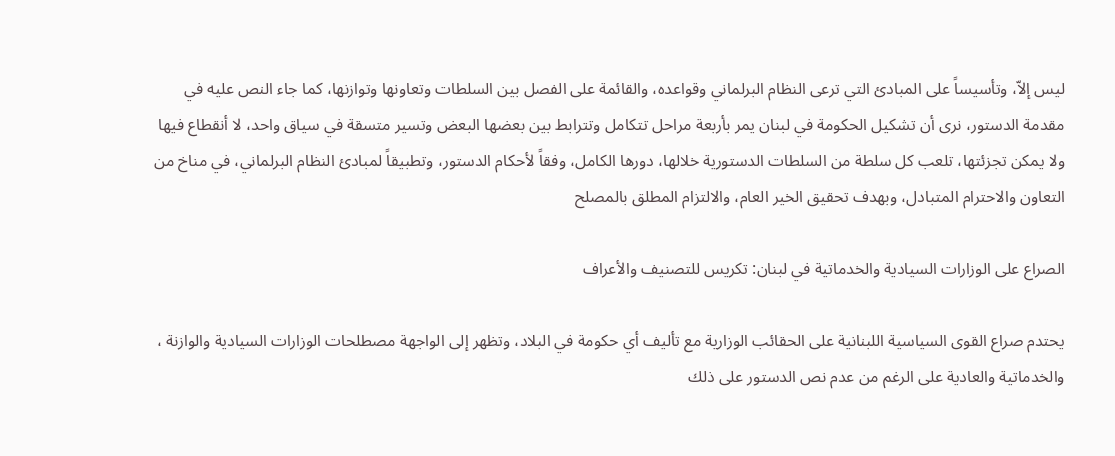ليس إلاّ، وتأسيساً على المبادئ التي ترعى النظام البرلماني وقواعده، والقائمة على الفصل بين السلطات وتعاونها وتوازنها، كما جاء النص عليه في مقدمة الدستور، نرى أن تشكيل الحكومة في لبنان يمر بأربعة مراحل تتكامل وتترابط بين بعضها البعض وتسير متسقة في سياق واحد، لا أنقطاع فيها ولا يمكن تجزئتها، تلعب كل سلطة من السلطات الدستورية خلالها، دورها الكامل، وفقاً لأحكام الدستور، وتطبيقاً لمبادئ النظام البرلماني، في مناخ من التعاون والاحترام المتبادل، وبهدف تحقيق الخير العام، والالتزام المطلق بالمصلح

الصراع على الوزارات السيادية والخدماتية في لبنان: تكريس للتصنيف والأعراف

يحتدم صراع القوى السياسية اللبنانية على الحقائب الوزارية مع تأليف أي حكومة في البلاد، وتظهر إلى الواجهة مصطلحات الوزارات السيادية والوازنة ، والخدماتية والعادية على الرغم من عدم نص الدستور على ذلك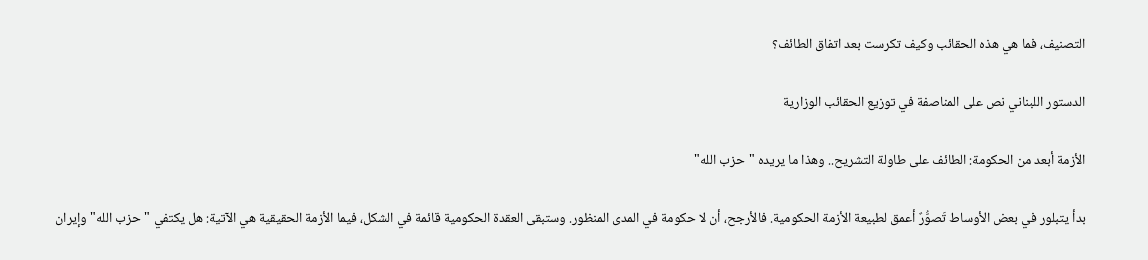التصنيف، فما هي هذه الحقائب وكيف تكرست بعد اتفاق الطائف؟

الدستور اللبناني نص على المناصفة في توزيع الحقائب الوزارية

الأزمة أبعد من الحكومة: الطائف على طاولة التشريح.. وهذا ما يريده "حزب الله"

بدأ يتبلور في بعض الأوساط تَصوُّرٌ أعمق لطبيعة الأزمة الحكومية. فالأرجح، أن لا حكومة في المدى المنظور. وستبقى العقدة الحكومية قائمة في الشكل، فيما الأزمة الحقيقية هي الآتية: هل يكتفي "حزب الله" وإيران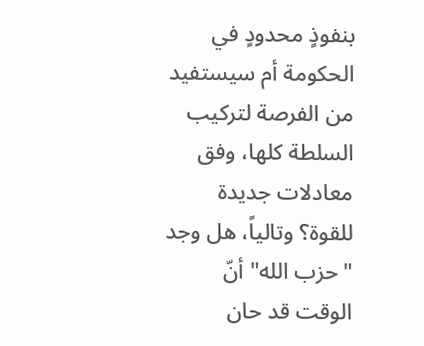بنفوذٍ محدودٍ في الحكومة أم سيستفيد من الفرصة لتركيب السلطة كلها، وفق معادلات جديدة للقوة؟ وتالياً، هل وجد "حزب الله" أنّ الوقت قد حان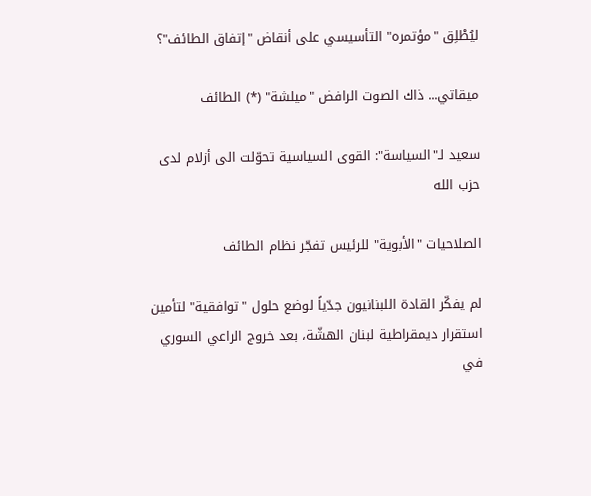ليُطْلِق "مؤتمره" التأسيسي على أنقاض "إتفاق الطائف"؟

ميقاتي... ذاك الصوت الرافض "ميلشة" (*) الطائف

سعيد لـ"السياسة": القوى السياسية تحوّلت الى أزلام لدى حزب الله

الصلاحيات "الأبوية" للرئيس تفجّر نظام الطائف

لم يفكّر القادة اللبنانيون جدّياً لوضع حلول "توافقية" لتأمين استقرار ديمقراطية لبنان الهشّة، بعد خروج الراعي السوري في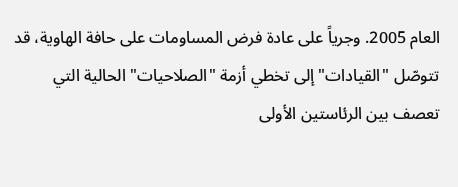العام 2005. وجرياً على عادة فرض المساومات على حافة الهاوية، قد تتوصّل "القيادات" إلى تخطي أزمة "الصلاحيات" الحالية التي تعصف بين الرئاستين الأولى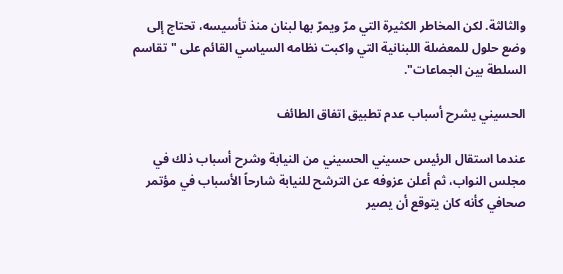والثالثة. لكن المخاطر الكثيرة التي مرّ ويمرّ بها لبنان منذ تأسيسه، تحتاج إلى وضع حلول للمعضلة اللبنانية التي واكبت نظامه السياسي القائم على "تقاسم السلطة بين الجماعات".

الحسيني يشرح أسباب عدم تطبيق اتفاق الطائف

عندما استقال الرئيس حسيني الحسيني من النيابة وشرح أسباب ذلك في مجلس النواب، ثم أعلن عزوفه عن الترشح للنيابة شارحاً الأسباب في مؤتمر صحافي كأنه كان يتوقع أن يصير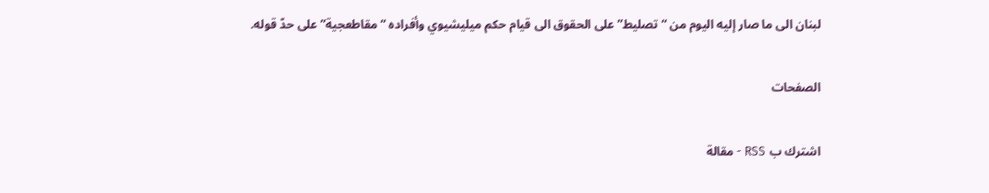لبنان الى ما صار إليه اليوم من “تصليط” على الحقوق الى قيام حكم ميليشيوي وأفراده “مقاطعجية” على حدّ قوله.

الصفحات

اشترك ب RSS - مقالة